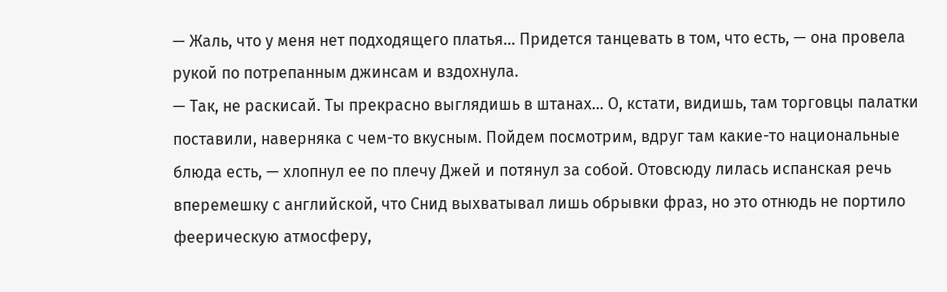— Жаль, что у меня нет подходящего платья… Придется танцевать в том, что есть, — она провела рукой по потрепанным джинсам и вздохнула.
— Так, не раскисай. Ты прекрасно выглядишь в штанах… О, кстати, видишь, там торговцы палатки поставили, наверняка с чем-то вкусным. Пойдем посмотрим, вдруг там какие-то национальные блюда есть, — хлопнул ее по плечу Джей и потянул за собой. Отовсюду лилась испанская речь вперемешку с английской, что Снид выхватывал лишь обрывки фраз, но это отнюдь не портило феерическую атмосферу,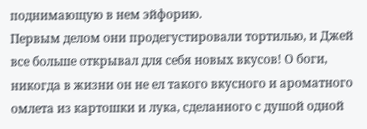поднимающую в нем эйфорию.
Первым делом они продегустировали тортилью, и Джей все больше открывал для себя новых вкусов! О боги, никогда в жизни он не ел такого вкусного и ароматного омлета из картошки и лука, сделанного с душой одной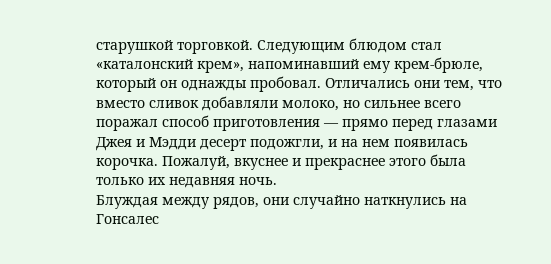старушкой торговкой. Следующим блюдом стал «каталонский крем», напоминавший ему крем-брюле, который он однажды пробовал. Отличались они тем, что вместо сливок добавляли молоко, но сильнее всего поражал способ приготовления — прямо перед глазами Джея и Мэдди десерт подожгли, и на нем появилась корочка. Пожалуй, вкуснее и прекраснее этого была только их недавняя ночь.
Блуждая между рядов, они случайно наткнулись на Гонсалес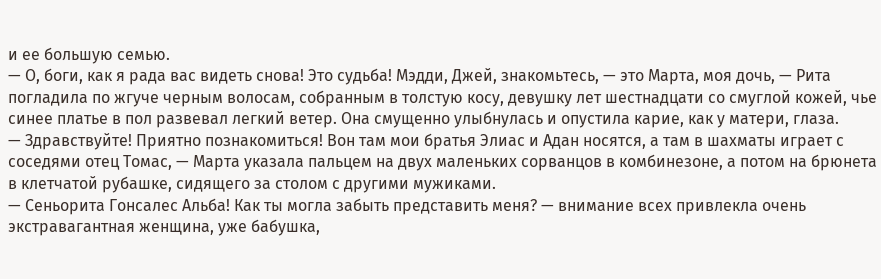и ее большую семью.
— О, боги, как я рада вас видеть снова! Это судьба! Мэдди, Джей, знакомьтесь, — это Марта, моя дочь, — Рита погладила по жгуче черным волосам, собранным в толстую косу, девушку лет шестнадцати со смуглой кожей, чье синее платье в пол развевал легкий ветер. Она смущенно улыбнулась и опустила карие, как у матери, глаза.
— Здравствуйте! Приятно познакомиться! Вон там мои братья Элиас и Адан носятся, а там в шахматы играет с соседями отец Томас, — Марта указала пальцем на двух маленьких сорванцов в комбинезоне, а потом на брюнета в клетчатой рубашке, сидящего за столом с другими мужиками.
— Сеньорита Гонсалес Альба! Как ты могла забыть представить меня? — внимание всех привлекла очень экстравагантная женщина, уже бабушка,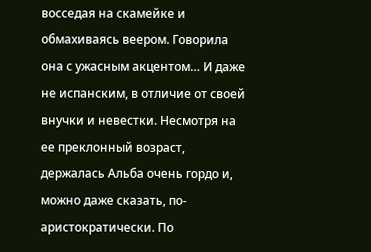восседая на скамейке и обмахиваясь веером. Говорила она с ужасным акцентом… И даже не испанским, в отличие от своей внучки и невестки. Несмотря на ее преклонный возраст, держалась Альба очень гордо и, можно даже сказать, по-аристократически. По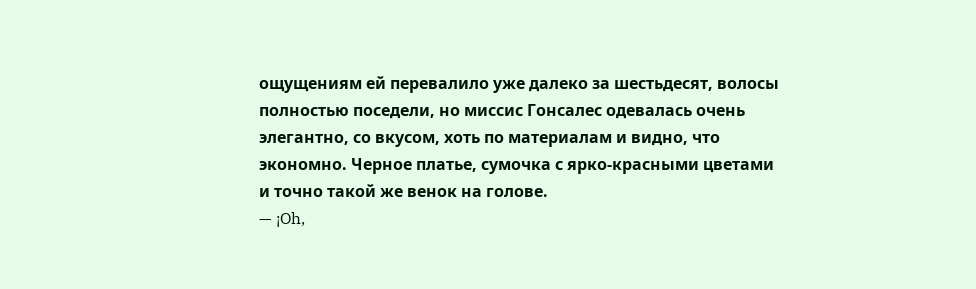ощущениям ей перевалило уже далеко за шестьдесят, волосы полностью поседели, но миссис Гонсалес одевалась очень элегантно, со вкусом, хоть по материалам и видно, что экономно. Черное платье, сумочка с ярко-красными цветами и точно такой же венок на голове.
— ¡Oh,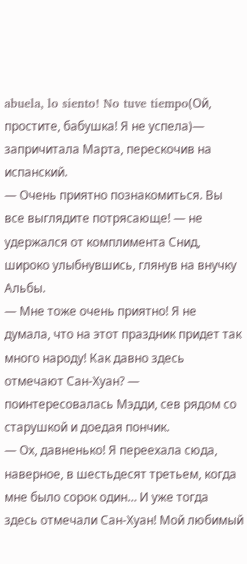abuela, lo siento! No tuve tiempo(Ой, простите, бабушка! Я не успела)— запричитала Марта, перескочив на испанский.
— Очень приятно познакомиться. Вы все выглядите потрясающе! — не удержался от комплимента Снид, широко улыбнувшись, глянув на внучку Альбы.
— Мне тоже очень приятно! Я не думала, что на этот праздник придет так много народу! Как давно здесь отмечают Сан-Хуан? — поинтересовалась Мэдди, сев рядом со старушкой и доедая пончик.
— Ох, давненько! Я переехала сюда, наверное, в шестьдесят третьем, когда мне было сорок один… И уже тогда здесь отмечали Сан-Хуан! Мой любимый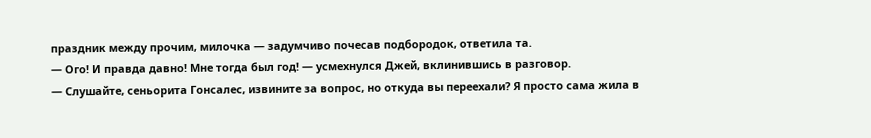праздник между прочим, милочка — задумчиво почесав подбородок, ответила та.
— Ого! И правда давно! Мне тогда был год! — усмехнулся Джей, вклинившись в разговор.
— Слушайте, сеньорита Гонсалес, извините за вопрос, но откуда вы переехали? Я просто сама жила в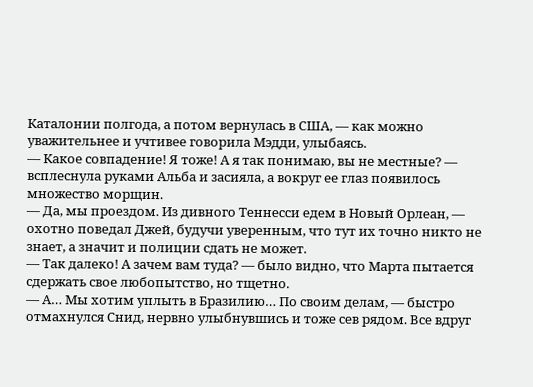Каталонии полгода, а потом вернулась в США, — как можно уважительнее и учтивее говорила Мэдди, улыбаясь.
— Какое совпадение! Я тоже! А я так понимаю, вы не местные? — всплеснула руками Альба и засияла, а вокруг ее глаз появилось множество морщин.
— Да, мы проездом. Из дивного Теннесси едем в Новый Орлеан, — охотно поведал Джей, будучи уверенным, что тут их точно никто не знает, а значит и полиции сдать не может.
— Так далеко! А зачем вам туда? — было видно, что Марта пытается сдержать свое любопытство, но тщетно.
— А… Мы хотим уплыть в Бразилию… По своим делам, — быстро отмахнулся Снид, нервно улыбнувшись и тоже сев рядом. Все вдруг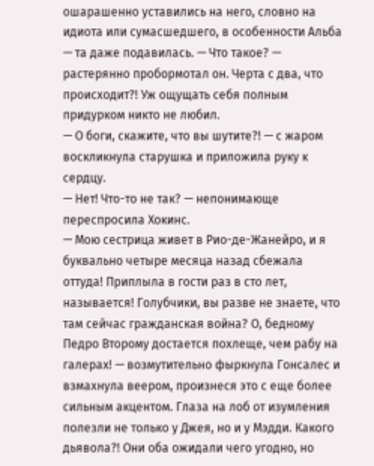ошарашенно уставились на него, словно на идиота или сумасшедшего, в особенности Альба — та даже подавилась. — Что такое? — растерянно пробормотал он. Черта с два, что происходит?! Уж ощущать себя полным придурком никто не любил.
— О боги, скажите, что вы шутите?! — с жаром воскликнула старушка и приложила руку к сердцу.
— Нет! Что-то не так? — непонимающе переспросила Хокинс.
— Мою сестрица живет в Рио-де-Жанейро, и я буквально четыре месяца назад сбежала оттуда! Приплыла в гости раз в сто лет, называется! Голубчики, вы разве не знаете, что там сейчас гражданская война? О, бедному Педро Второму достается похлеще, чем рабу на галерах! — возмутительно фыркнула Гонсалес и взмахнула веером, произнеся это с еще более сильным акцентом. Глаза на лоб от изумления полезли не только у Джея, но и у Мэдди. Какого дьявола?! Они оба ожидали чего угодно, но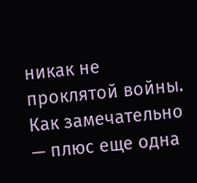никак не проклятой войны. Как замечательно — плюс еще одна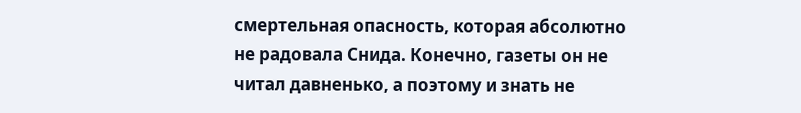смертельная опасность, которая абсолютно не радовала Снида. Конечно, газеты он не читал давненько, а поэтому и знать не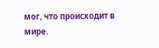мог, что происходит в мире.